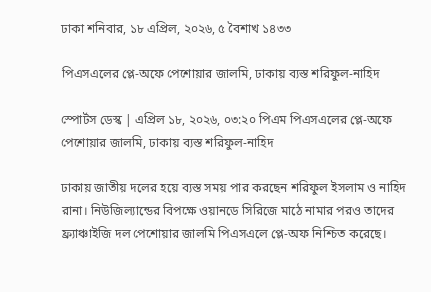ঢাকা শনিবার, ১৮ এপ্রিল, ২০২৬, ৫ বৈশাখ ১৪৩৩

পিএসএলের প্লে-অফে পেশোয়ার জালমি, ঢাকায় ব্যস্ত শরিফুল-নাহিদ

স্পোর্টস ডেস্ক | এপ্রিল ১৮, ২০২৬, ০৩:২০ পিএম পিএসএলের প্লে-অফে পেশোয়ার জালমি, ঢাকায় ব্যস্ত শরিফুল-নাহিদ

ঢাকায় জাতীয় দলের হয়ে ব্যস্ত সময় পার করছেন শরিফুল ইসলাম ও নাহিদ রানা। নিউজিল্যান্ডের বিপক্ষে ওয়ানডে সিরিজে মাঠে নামার পরও তাদের ফ্র্যাঞ্চাইজি দল পেশোয়ার জালমি পিএসএলে প্লে-অফ নিশ্চিত করেছে।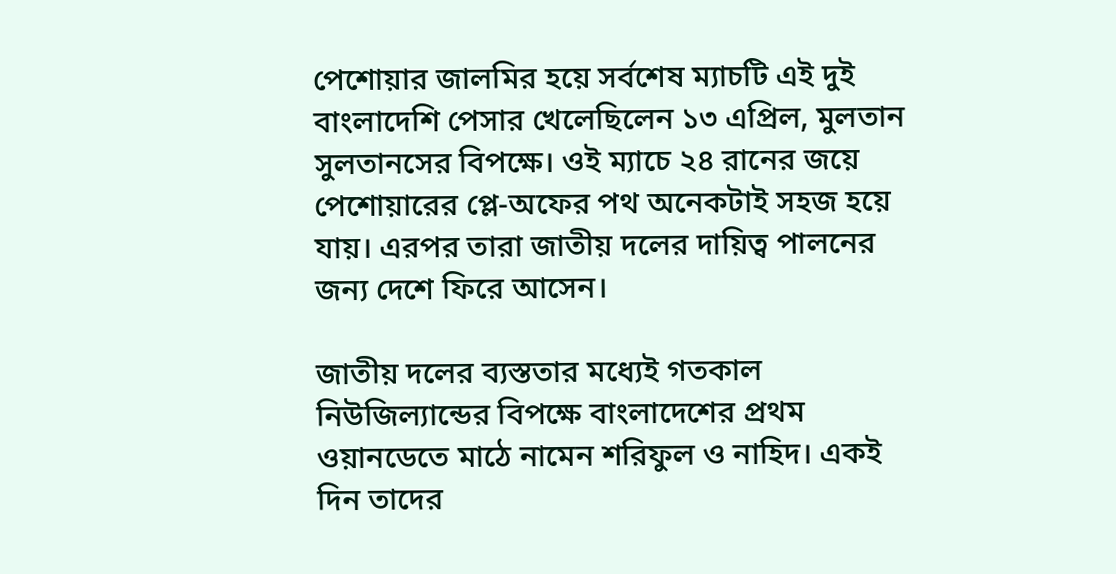পেশোয়ার জালমির হয়ে সর্বশেষ ম্যাচটি এই দুই বাংলাদেশি পেসার খেলেছিলেন ১৩ এপ্রিল, মুলতান সুলতানসের বিপক্ষে। ওই ম্যাচে ২৪ রানের জয়ে পেশোয়ারের প্লে-অফের পথ অনেকটাই সহজ হয়ে যায়। এরপর তারা জাতীয় দলের দায়িত্ব পালনের জন্য দেশে ফিরে আসেন।

জাতীয় দলের ব্যস্ততার মধ্যেই গতকাল নিউজিল্যান্ডের বিপক্ষে বাংলাদেশের প্রথম ওয়ানডেতে মাঠে নামেন শরিফুল ও নাহিদ। একই দিন তাদের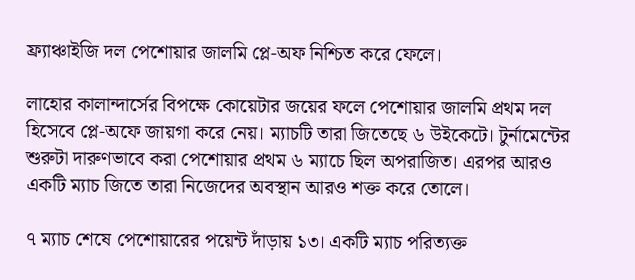ফ্র্যাঞ্চাইজি দল পেশোয়ার জালমি প্লে-অফ নিশ্চিত করে ফেলে।

লাহোর কালান্দার্সের বিপক্ষে কোয়েটার জয়ের ফলে পেশোয়ার জালমি প্রথম দল হিসেবে প্লে-অফে জায়গা করে নেয়। ম্যাচটি তারা জিতেছে ৬ উইকেটে। টুর্নামেন্টের শুরুটা দারুণভাবে করা পেশোয়ার প্রথম ৬ ম্যাচে ছিল অপরাজিত। এরপর আরও একটি ম্যাচ জিতে তারা নিজেদের অবস্থান আরও শক্ত করে তোলে।

৭ ম্যাচ শেষে পেশোয়ারের পয়েন্ট দাঁড়ায় ১৩। একটি ম্যাচ পরিত্যক্ত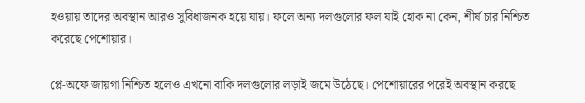হওয়ায় তাদের অবস্থান আরও সুবিধাজনক হয়ে যায়। ফলে অন্য দলগুলোর ফল যাই হোক না কেন, শীর্ষ চার নিশ্চিত করেছে পেশোয়ার।

প্লে-অফে জায়গা নিশ্চিত হলেও এখনো বাকি দলগুলোর লড়াই জমে উঠেছে। পেশোয়ারের পরেই অবস্থান করছে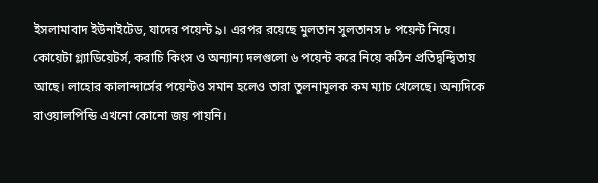ইসলামাবাদ ইউনাইটেড, যাদের পয়েন্ট ৯। এরপর রয়েছে মুলতান সুলতানস ৮ পয়েন্ট নিয়ে। কোয়েটা গ্ল্যাডিয়েটর্স, করাচি কিংস ও অন্যান্য দলগুলো ৬ পয়েন্ট করে নিয়ে কঠিন প্রতিদ্বন্দ্বিতায় আছে। লাহোর কালান্দার্সের পয়েন্টও সমান হলেও তারা তুলনামূলক কম ম্যাচ খেলেছে। অন্যদিকে রাওয়ালপিন্ডি এখনো কোনো জয় পায়নি।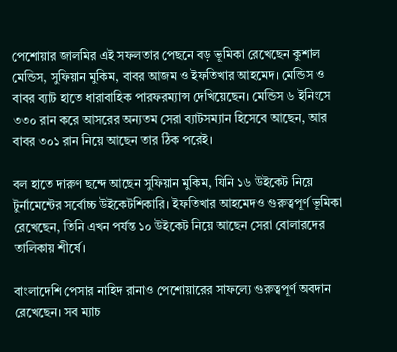পেশোয়ার জালমির এই সফলতার পেছনে বড় ভূমিকা রেখেছেন কুশাল মেন্ডিস, সুফিয়ান মুকিম, বাবর আজম ও ইফতিখার আহমেদ। মেন্ডিস ও বাবর ব্যাট হাতে ধারাবাহিক পারফরম্যান্স দেখিয়েছেন। মেন্ডিস ৬ ইনিংসে ৩৩০ রান করে আসরের অন্যতম সেরা ব্যাটসম্যান হিসেবে আছেন, আর বাবর ৩০১ রান নিয়ে আছেন তার ঠিক পরেই।

বল হাতে দারুণ ছন্দে আছেন সুফিয়ান মুকিম, যিনি ১৬ উইকেট নিয়ে টুর্নামেন্টের সর্বোচ্চ উইকেটশিকারি। ইফতিখার আহমেদও গুরুত্বপূর্ণ ভূমিকা রেখেছেন, তিনি এখন পর্যন্ত ১০ উইকেট নিয়ে আছেন সেরা বোলারদের তালিকায় শীর্ষে।

বাংলাদেশি পেসার নাহিদ রানাও পেশোয়ারের সাফল্যে গুরুত্বপূর্ণ অবদান রেখেছেন। সব ম্যাচ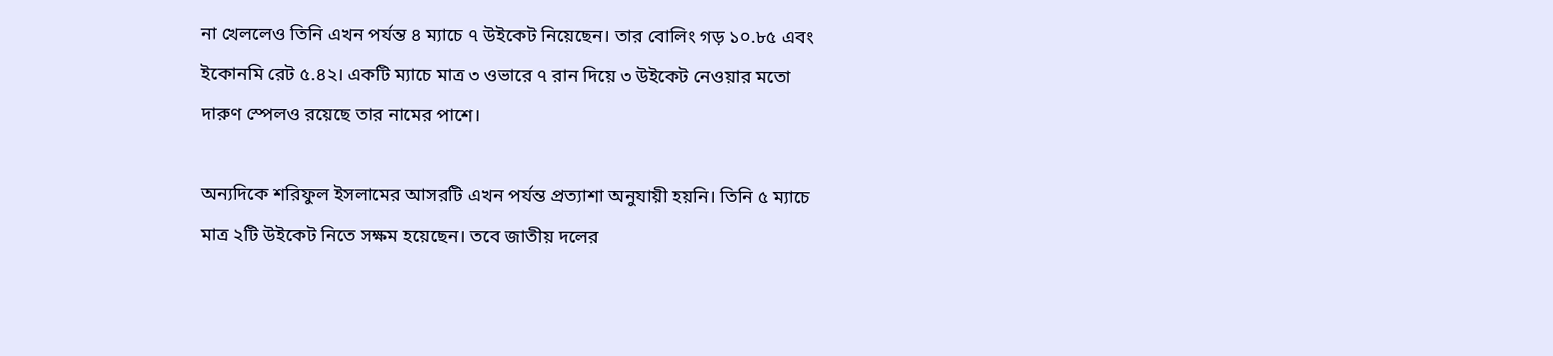না খেললেও তিনি এখন পর্যন্ত ৪ ম্যাচে ৭ উইকেট নিয়েছেন। তার বোলিং গড় ১০.৮৫ এবং ইকোনমি রেট ৫.৪২। একটি ম্যাচে মাত্র ৩ ওভারে ৭ রান দিয়ে ৩ উইকেট নেওয়ার মতো দারুণ স্পেলও রয়েছে তার নামের পাশে।

অন্যদিকে শরিফুল ইসলামের আসরটি এখন পর্যন্ত প্রত্যাশা অনুযায়ী হয়নি। তিনি ৫ ম্যাচে মাত্র ২টি উইকেট নিতে সক্ষম হয়েছেন। তবে জাতীয় দলের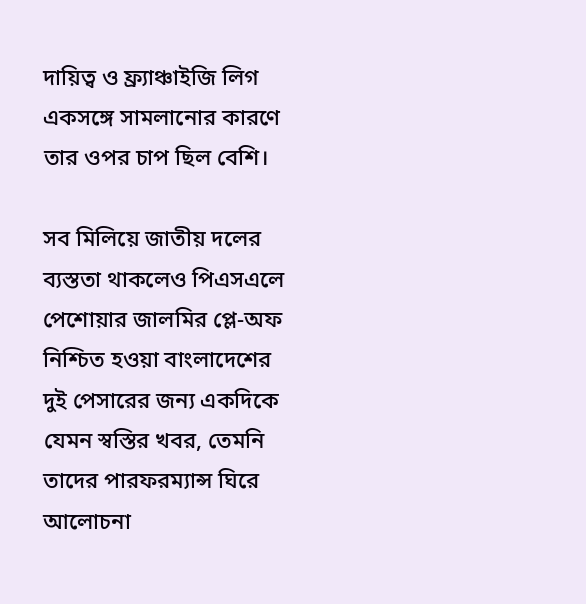দায়িত্ব ও ফ্র্যাঞ্চাইজি লিগ একসঙ্গে সামলানোর কারণে তার ওপর চাপ ছিল বেশি।

সব মিলিয়ে জাতীয় দলের ব্যস্ততা থাকলেও পিএসএলে পেশোয়ার জালমির প্লে-অফ নিশ্চিত হওয়া বাংলাদেশের দুই পেসারের জন্য একদিকে যেমন স্বস্তির খবর, তেমনি তাদের পারফরম্যান্স ঘিরে আলোচনা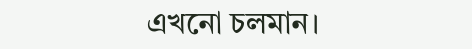এখনো চলমান।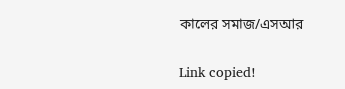কালের সমাজ/এসআর

Link copied!